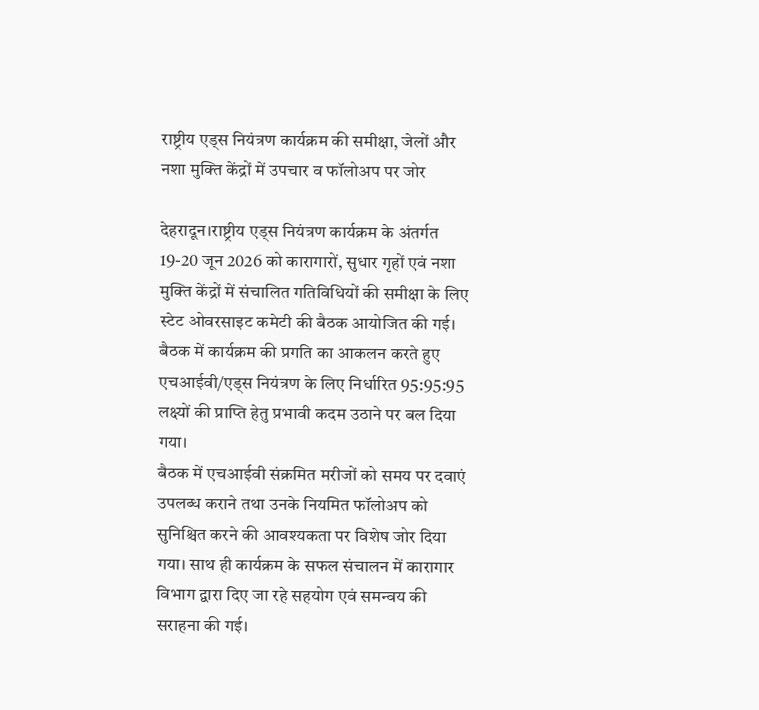राष्ट्रीय एड्स नियंत्रण कार्यक्रम की समीक्षा, जेलों और नशा मुक्ति केंद्रों में उपचार व फॉलोअप पर जोर

देहरादून।राष्ट्रीय एड्स नियंत्रण कार्यक्रम के अंतर्गत 19-20 जून 2026 को कारागारों, सुधार गृहों एवं नशा मुक्ति केंद्रों में संचालित गतिविधियों की समीक्षा के लिए स्टेट ओवरसाइट कमेटी की बैठक आयोजित की गई। बैठक में कार्यक्रम की प्रगति का आकलन करते हुए एचआईवी/एड्स नियंत्रण के लिए निर्धारित 95:95:95 लक्ष्यों की प्राप्ति हेतु प्रभावी कदम उठाने पर बल दिया गया।
बैठक में एचआईवी संक्रमित मरीजों को समय पर दवाएं उपलब्ध कराने तथा उनके नियमित फॉलोअप को सुनिश्चित करने की आवश्यकता पर विशेष जोर दिया गया। साथ ही कार्यक्रम के सफल संचालन में कारागार विभाग द्वारा दिए जा रहे सहयोग एवं समन्वय की सराहना की गई।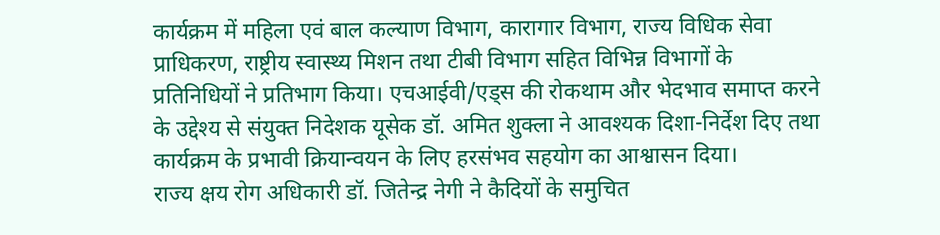कार्यक्रम में महिला एवं बाल कल्याण विभाग, कारागार विभाग, राज्य विधिक सेवा प्राधिकरण, राष्ट्रीय स्वास्थ्य मिशन तथा टीबी विभाग सहित विभिन्न विभागों के प्रतिनिधियों ने प्रतिभाग किया। एचआईवी/एड्स की रोकथाम और भेदभाव समाप्त करने के उद्देश्य से संयुक्त निदेशक यूसेक डॉ. अमित शुक्ला ने आवश्यक दिशा-निर्देश दिए तथा कार्यक्रम के प्रभावी क्रियान्वयन के लिए हरसंभव सहयोग का आश्वासन दिया।
राज्य क्षय रोग अधिकारी डॉ. जितेन्द्र नेगी ने कैदियों के समुचित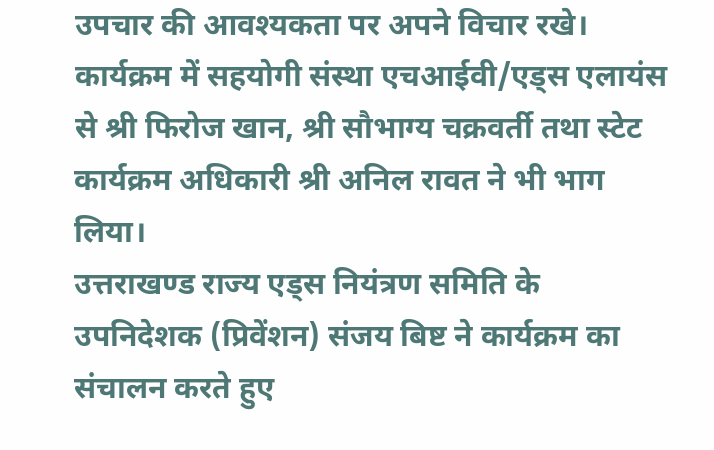उपचार की आवश्यकता पर अपने विचार रखे। कार्यक्रम में सहयोगी संस्था एचआईवी/एड्स एलायंस से श्री फिरोज खान, श्री सौभाग्य चक्रवर्ती तथा स्टेट कार्यक्रम अधिकारी श्री अनिल रावत ने भी भाग लिया।
उत्तराखण्ड राज्य एड्स नियंत्रण समिति के उपनिदेशक (प्रिवेंशन) संजय बिष्ट ने कार्यक्रम का संचालन करते हुए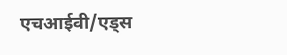एचआईवी/एड्स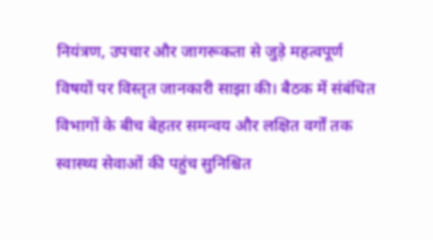नियंत्रण, उपचार और जागरूकता से जुड़े महत्वपूर्ण विषयों पर विस्तृत जानकारी साझा की। बैठक में संबंधित विभागों के बीच बेहतर समन्वय और लक्षित वर्गों तक स्वास्थ्य सेवाओं की पहुंच सुनिश्चित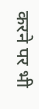करने पर भी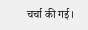चर्चा की गई।